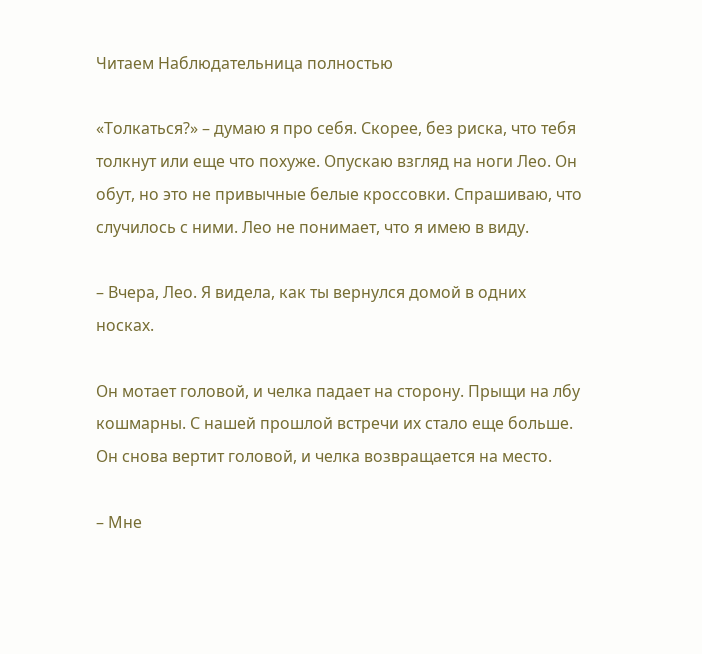Читаем Наблюдательница полностью

«Толкаться?» – думаю я про себя. Скорее, без риска, что тебя толкнут или еще что похуже. Опускаю взгляд на ноги Лео. Он обут, но это не привычные белые кроссовки. Спрашиваю, что случилось с ними. Лео не понимает, что я имею в виду.

– Вчера, Лео. Я видела, как ты вернулся домой в одних носках.

Он мотает головой, и челка падает на сторону. Прыщи на лбу кошмарны. С нашей прошлой встречи их стало еще больше. Он снова вертит головой, и челка возвращается на место.

– Мне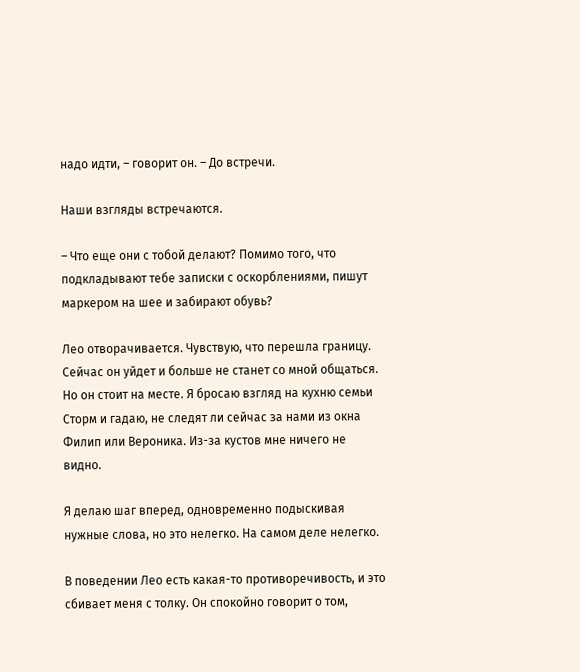надо идти, – говорит он. – До встречи.

Наши взгляды встречаются.

– Что еще они с тобой делают? Помимо того, что подкладывают тебе записки с оскорблениями, пишут маркером на шее и забирают обувь?

Лео отворачивается. Чувствую, что перешла границу. Сейчас он уйдет и больше не станет со мной общаться. Но он стоит на месте. Я бросаю взгляд на кухню семьи Сторм и гадаю, не следят ли сейчас за нами из окна Филип или Вероника. Из-за кустов мне ничего не видно.

Я делаю шаг вперед, одновременно подыскивая нужные слова, но это нелегко. На самом деле нелегко.

В поведении Лео есть какая-то противоречивость, и это сбивает меня с толку. Он спокойно говорит о том,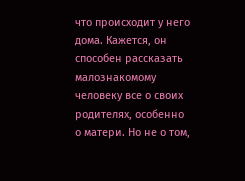что происходит у него дома. Кажется, он способен рассказать малознакомому человеку все о своих родителях, особенно о матери. Но не о том,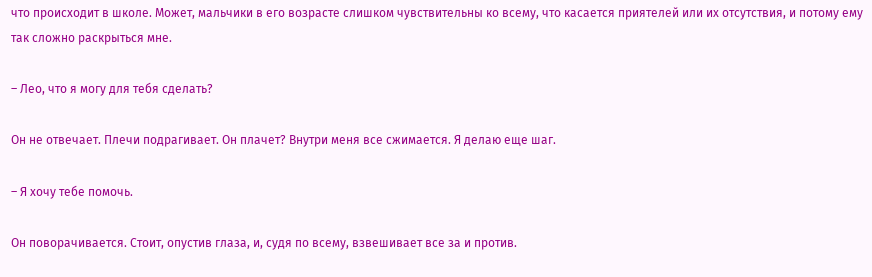что происходит в школе. Может, мальчики в его возрасте слишком чувствительны ко всему, что касается приятелей или их отсутствия, и потому ему так сложно раскрыться мне.

– Лео, что я могу для тебя сделать?

Он не отвечает. Плечи подрагивает. Он плачет? Внутри меня все сжимается. Я делаю еще шаг.

– Я хочу тебе помочь.

Он поворачивается. Стоит, опустив глаза, и, судя по всему, взвешивает все за и против.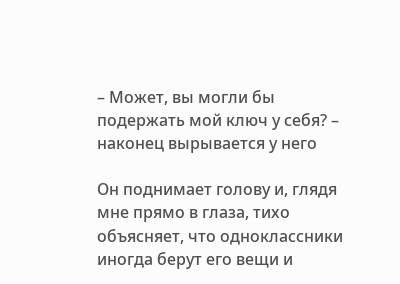– Может, вы могли бы подержать мой ключ у себя? – наконец вырывается у него

Он поднимает голову и, глядя мне прямо в глаза, тихо объясняет, что одноклассники иногда берут его вещи и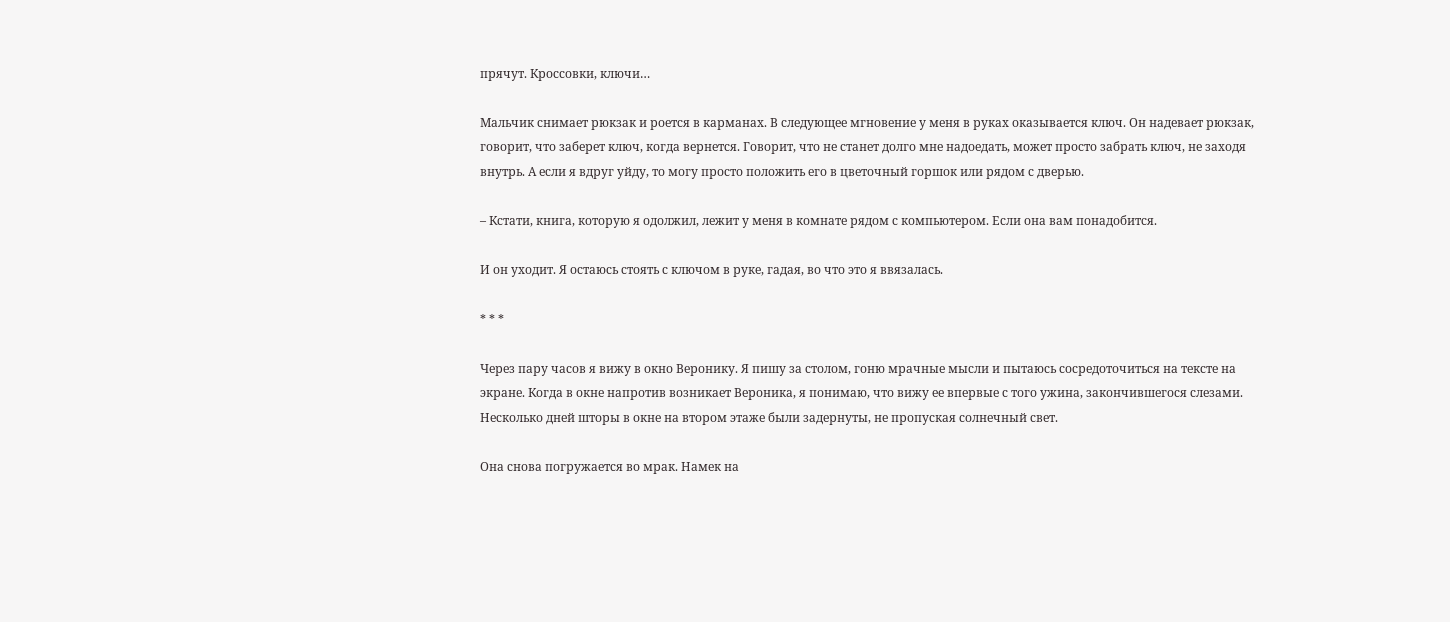прячут. Кроссовки, ключи…

Мальчик снимает рюкзак и роется в карманах. В следующее мгновение у меня в руках оказывается ключ. Он надевает рюкзак, говорит, что заберет ключ, когда вернется. Говорит, что не станет долго мне надоедать, может просто забрать ключ, не заходя внутрь. А если я вдруг уйду, то могу просто положить его в цветочный горшок или рядом с дверью.

– Кстати, книга, которую я одолжил, лежит у меня в комнате рядом с компьютером. Если она вам понадобится.

И он уходит. Я остаюсь стоять с ключом в руке, гадая, во что это я ввязалась.

* * *

Через пару часов я вижу в окно Веронику. Я пишу за столом, гоню мрачные мысли и пытаюсь сосредоточиться на тексте на экране. Когда в окне напротив возникает Вероника, я понимаю, что вижу ее впервые с того ужина, закончившегося слезами. Несколько дней шторы в окне на втором этаже были задернуты, не пропуская солнечный свет.

Она снова погружается во мрак. Намек на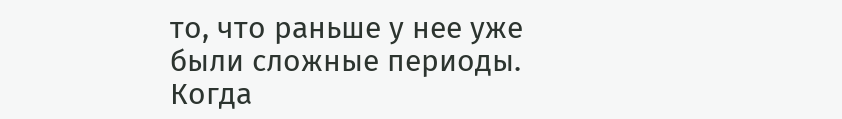то, что раньше у нее уже были сложные периоды. Когда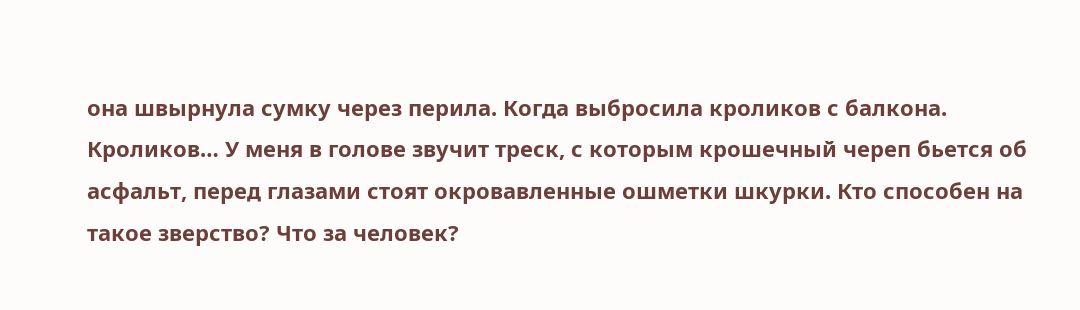она швырнула сумку через перила. Когда выбросила кроликов с балкона. Кроликов… У меня в голове звучит треск, с которым крошечный череп бьется об асфальт, перед глазами стоят окровавленные ошметки шкурки. Кто способен на такое зверство? Что за человек?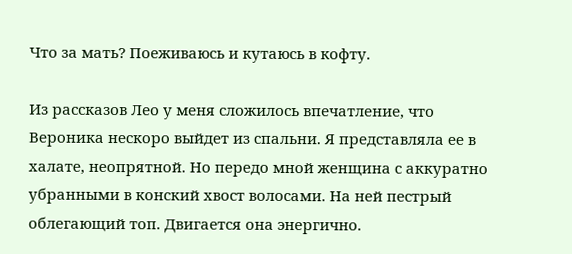Что за мать? Поеживаюсь и кутаюсь в кофту.

Из рассказов Лео у меня сложилось впечатление, что Вероника нескоро выйдет из спальни. Я представляла ее в халате, неопрятной. Но передо мной женщина с аккуратно убранными в конский хвост волосами. На ней пестрый облегающий топ. Двигается она энергично.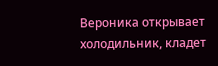Вероника открывает холодильник, кладет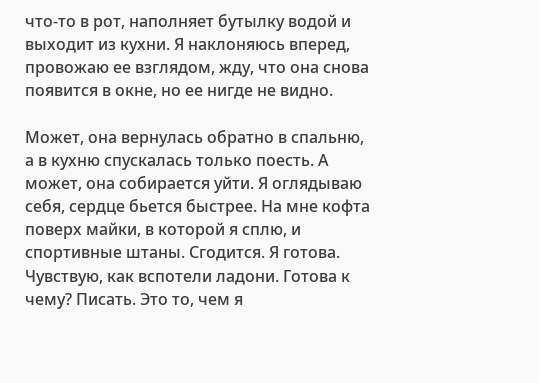что-то в рот, наполняет бутылку водой и выходит из кухни. Я наклоняюсь вперед, провожаю ее взглядом, жду, что она снова появится в окне, но ее нигде не видно.

Может, она вернулась обратно в спальню, а в кухню спускалась только поесть. А может, она собирается уйти. Я оглядываю себя, сердце бьется быстрее. На мне кофта поверх майки, в которой я сплю, и спортивные штаны. Сгодится. Я готова. Чувствую, как вспотели ладони. Готова к чему? Писать. Это то, чем я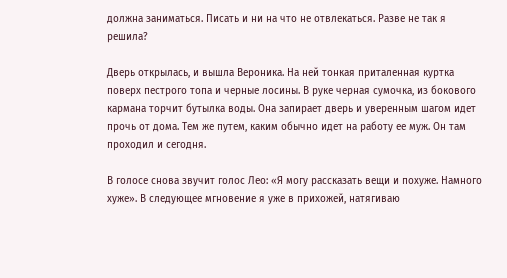должна заниматься. Писать и ни на что не отвлекаться. Разве не так я решила?

Дверь открылась, и вышла Вероника. На ней тонкая приталенная куртка поверх пестрого топа и черные лосины. В руке черная сумочка, из бокового кармана торчит бутылка воды. Она запирает дверь и уверенным шагом идет прочь от дома. Тем же путем, каким обычно идет на работу ее муж. Он там проходил и сегодня.

В голосе снова звучит голос Лео: «Я могу рассказать вещи и похуже. Намного хуже». В следующее мгновение я уже в прихожей, натягиваю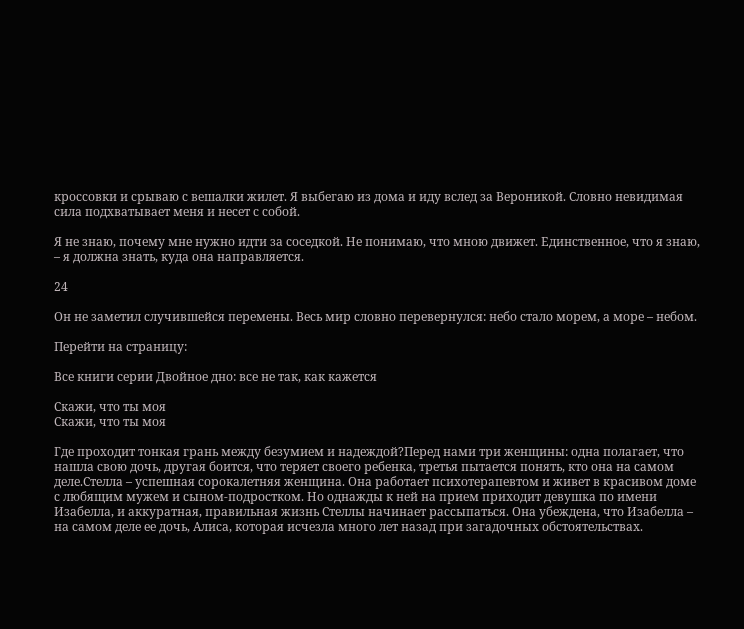кроссовки и срываю с вешалки жилет. Я выбегаю из дома и иду вслед за Вероникой. Словно невидимая сила подхватывает меня и несет с собой.

Я не знаю, почему мне нужно идти за соседкой. Не понимаю, что мною движет. Единственное, что я знаю, – я должна знать, куда она направляется.

24

Он не заметил случившейся перемены. Весь мир словно перевернулся: небо стало морем, а море – небом.

Перейти на страницу:

Все книги серии Двойное дно: все не так, как кажется

Скажи, что ты моя
Скажи, что ты моя

Где проходит тонкая грань между безумием и надеждой?Перед нами три женщины: одна полагает, что нашла свою дочь, другая боится, что теряет своего ребенка, третья пытается понять, кто она на самом деле.Стелла – успешная сорокалетняя женщина. Она работает психотерапевтом и живет в красивом доме с любящим мужем и сыном-подростком. Но однажды к ней на прием приходит девушка по имени Изабелла, и аккуратная, правильная жизнь Стеллы начинает рассыпаться. Она убеждена, что Изабелла – на самом деле ее дочь, Алиса, которая исчезла много лет назад при загадочных обстоятельствах.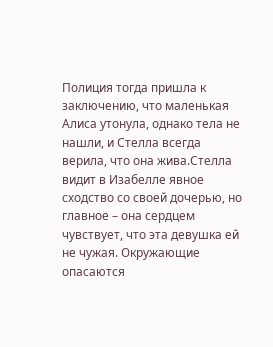Полиция тогда пришла к заключению, что маленькая Алиса утонула, однако тела не нашли, и Стелла всегда верила, что она жива.Стелла видит в Изабелле явное сходство со своей дочерью, но главное – она сердцем чувствует, что эта девушка ей не чужая. Окружающие опасаются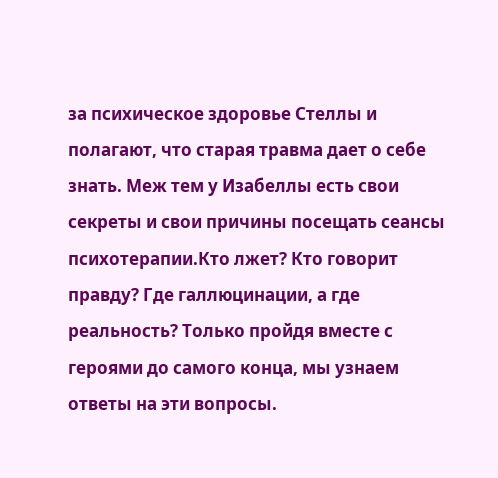за психическое здоровье Стеллы и полагают, что старая травма дает о себе знать. Меж тем у Изабеллы есть свои секреты и свои причины посещать сеансы психотерапии.Кто лжет? Кто говорит правду? Где галлюцинации, а где реальность? Только пройдя вместе с героями до самого конца, мы узнаем ответы на эти вопросы.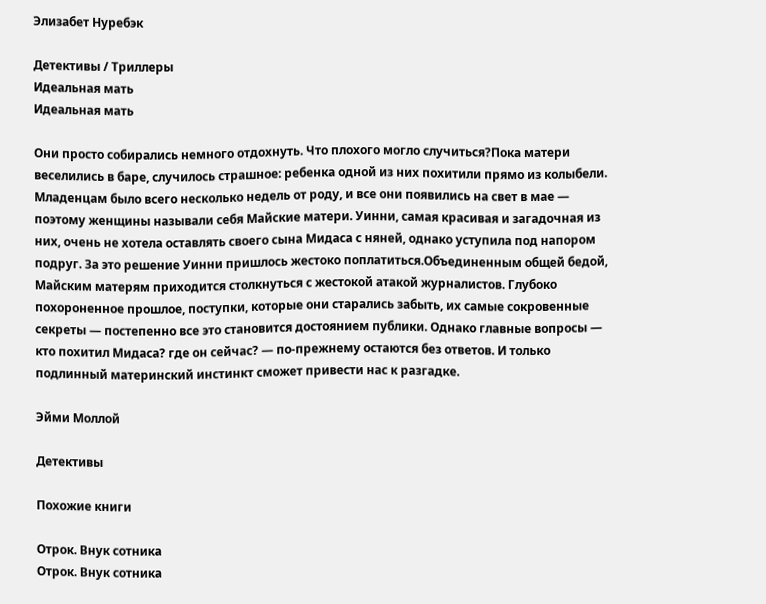Элизабет Нуребэк

Детективы / Триллеры
Идеальная мать
Идеальная мать

Они просто собирались немного отдохнуть. Что плохого могло случиться?Пока матери веселились в баре, случилось страшное: ребенка одной из них похитили прямо из колыбели. Младенцам было всего несколько недель от роду, и все они появились на свет в мае — поэтому женщины называли себя Майские матери. Уинни, самая красивая и загадочная из них, очень не хотела оставлять своего сына Мидаса с няней, однако уступила под напором подруг. За это решение Уинни пришлось жестоко поплатиться.Объединенным общей бедой, Майским матерям приходится столкнуться с жестокой атакой журналистов. Глубоко похороненное прошлое, поступки, которые они старались забыть, их самые сокровенные секреты — постепенно все это становится достоянием публики. Однако главные вопросы — кто похитил Мидаса? где он сейчас? — по-прежнему остаются без ответов. И только подлинный материнский инстинкт сможет привести нас к разгадке.

Эйми Моллой

Детективы

Похожие книги

Отрок. Внук сотника
Отрок. Внук сотника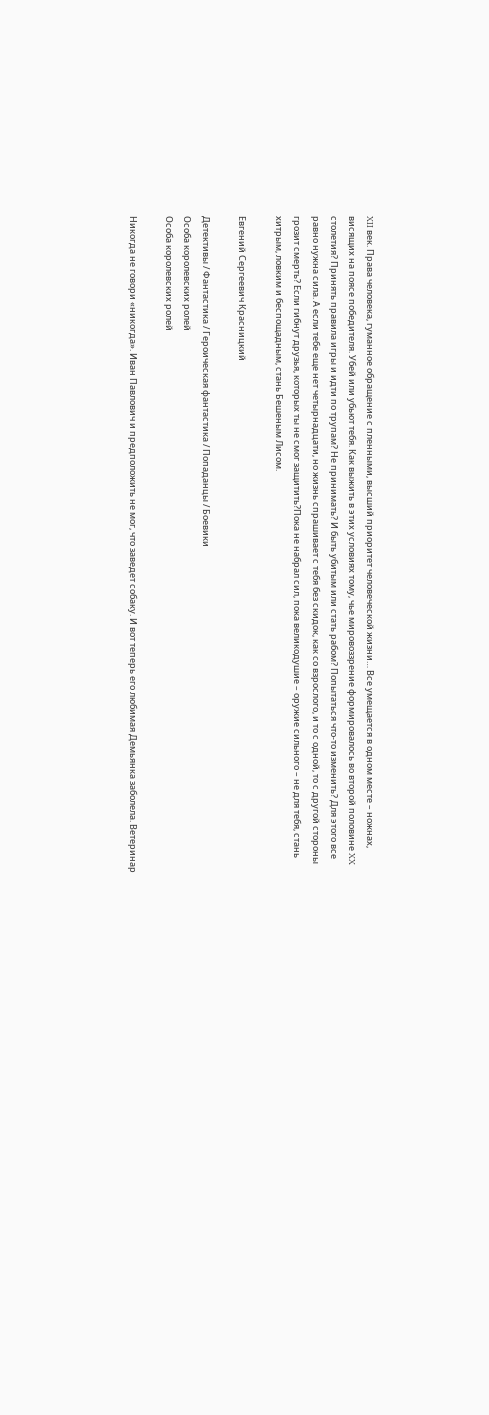XII век. Права человека, гуманное обращение с пленными, высший приоритет человеческой жизни… Все умещается в одном месте – ножнах, висящих на поясе победителя. Убей или убьют тебя. Как выжить в этих условиях тому, чье мировоззрение формировалось во второй половине XX столетия? Принять правила игры и идти по трупам? Не принимать? И быть убитым или стать рабом? Попытаться что-то изменить? Для этого все равно нужна сила. А если тебе еще нет четырнадцати, но жизнь спрашивает с тебя без скидок, как со взрослого, и то с одной, то с другой стороны грозит смерть? Если гибнут друзья, которых ты не смог защитить?Пока не набрал сил, пока великодушие – оружие сильного – не для тебя, стань хитрым, ловким и беспощадным, стань Бешеным Лисом.

Евгений Сергеевич Красницкий

Детективы / Фантастика / Героическая фантастика / Попаданцы / Боевики
Особа королевских ролей
Особа королевских ролей

Никогда не говори «никогда». Иван Павлович и предположить не мог, что заведет собаку. И вот теперь его любимая Демьянка заболела. Ветеринар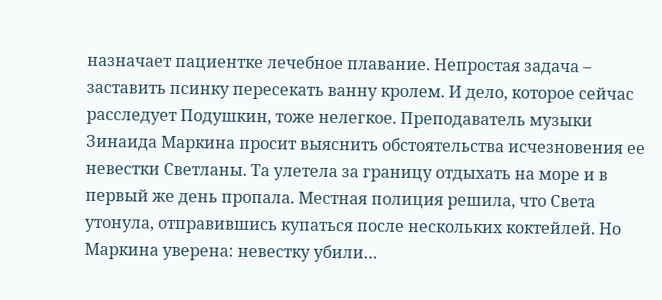назначает пациентке лечебное плавание. Непростая задача – заставить псинку пересекать ванну кролем. И дело, которое сейчас расследует Подушкин, тоже нелегкое. Преподаватель музыки Зинаида Маркина просит выяснить обстоятельства исчезновения ее невестки Светланы. Та улетела за границу отдыхать на море и в первый же день пропала. Местная полиция решила, что Света утонула, отправившись купаться после нескольких коктейлей. Но Маркина уверена: невестку убили…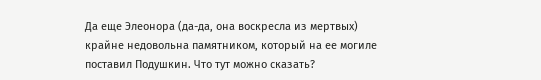Да еще Элеонора (да-да, она воскресла из мертвых) крайне недовольна памятником, который на ее могиле поставил Подушкин. Что тут можно сказать?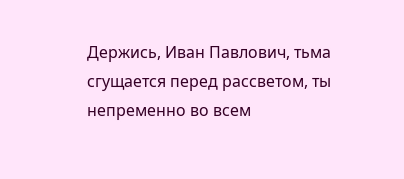Держись, Иван Павлович, тьма сгущается перед рассветом, ты непременно во всем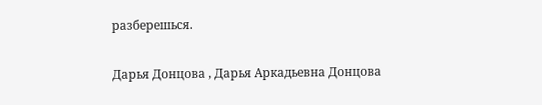разберешься.

Дарья Донцова , Дарья Аркадьевна Донцова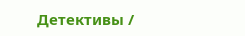Детективы /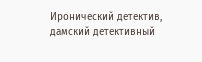Иронический детектив, дамский детективный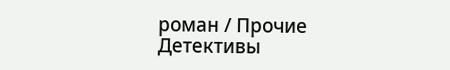роман / Прочие Детективы